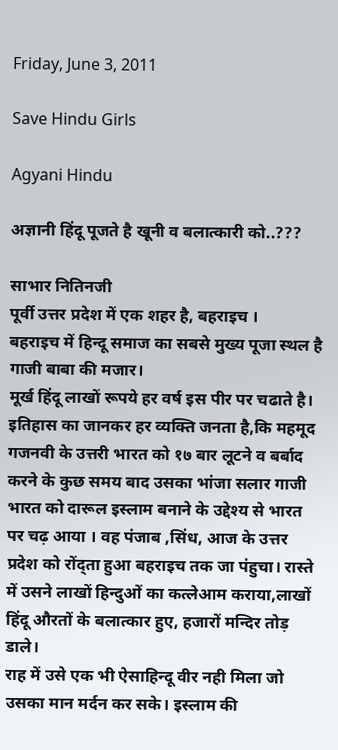Friday, June 3, 2011

Save Hindu Girls

Agyani Hindu

अज्ञानी हिंदू पूजते है खूनी व बलात्कारी को..???

साभार नितिनजी
पूर्वी उत्तर प्रदेश में एक शहर है, बहराइच ।
बहराइच में हिन्दू समाज का सबसे मुख्य पूजा स्थल है गाजी बाबा की मजार।
मूर्ख हिंदू लाखों रूपये हर वर्ष इस पीर पर चढाते है।
इतिहास का जानकर हर व्यक्ति जनता है,कि महमूद गजनवी के उत्तरी भारत को १७ बार लूटने व बर्बाद करने के कुछ समय बाद उसका भांजा सलार गाजी भारत को दारूल इस्लाम बनाने के उद्देश्य से भारत पर चढ़ आया । वह पंजाब ,सिंध, आज के उत्तर प्रदेश को रोंद्ता हुआ बहराइच तक जा पंहुचा। रास्ते में उसने लाखों हिन्दुओं का कत्लेआम कराया,लाखों हिंदू औरतों के बलात्कार हुए, हजारों मन्दिर तोड़ डाले।
राह में उसे एक भी ऐसाहिन्दू वीर नही मिला जो उसका मान मर्दन कर सके। इस्लाम की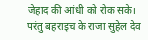जेहाद की आंधी को रोक सके। परंतु बहराइच के राजा सुहेल देव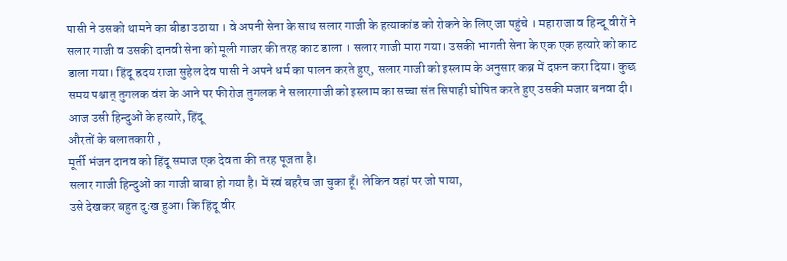पासी ने उसको थामने का बीडा उठाया । वे अपनी सेना के साथ सलार गाजी के हत्याकांड को रोकने के लिए जा पहुंचे । महाराजा व हिन्दू वीरों ने सलार गाजी व उसकी दानवी सेना को मूली गाजर की तरह काट डाला । सलार गाजी मारा गया। उसकी भागती सेना के एक एक हत्यारे को काट डाला गया। हिंदू ह्रदय राजा सुहेल देव पासी ने अपने धर्म का पालन करते हुए, सलार गाजी को इस्लाम के अनुसार कब्र में दफ़न करा दिया। कुछ समय पश्चात् तुगलक वंश के आने पर फीरोज तुगलक ने सलारगाजी को इस्लाम का सच्चा संत सिपाही घोषित करते हुए उसकी मजार बनवा दी।
आज उसी हिन्दुओं के हत्यारे, हिंदू
औरतों के बलातकारी ,
मूर्ती भंजन दानव को हिंदू समाज एक देवता की तरह पूजता है।
सलार गाजी हिन्दुओं का गाजी बाबा हो गया है। में स्वं बहरैच जा चुका हूँ। लेकिन वहां पर जो पाया,
उसे देखकर बहुत दुःख हुआ। कि हिंदू वीर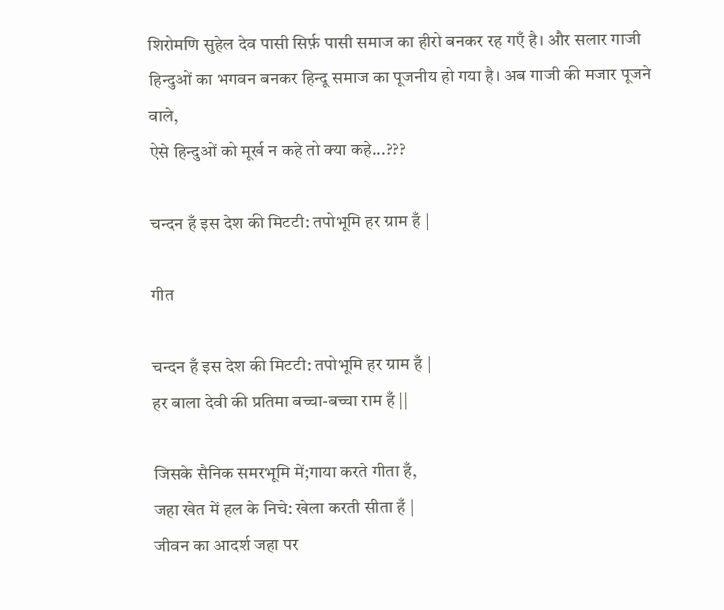शिरोमणि सुहेल देव पासी सिर्फ़ पासी समाज का हीरो बनकर रह गएँ है। और सलार गाजी हिन्दुओं का भगवन बनकर हिन्दू समाज का पूजनीय हो गया है। अब गाजी की मजार पूजने वाले,
ऐसे हिन्दुओं को मूर्ख न कहे तो क्या कहे...???

चन्दन हँ इस देश की मिटटी: तपोभूमि हर ग्राम हँ |

गीत

चन्दन हँ इस देश की मिटटी: तपोभूमि हर ग्राम हँ |
हर बाला देवी की प्रतिमा बच्चा-बच्चा राम हँ ||

जिसके सैनिक समरभूमि में;गाया करते गीता हँ,
जहा खेत में हल के निचे: खेला करती सीता हँ |
जीवन का आदर्श जहा पर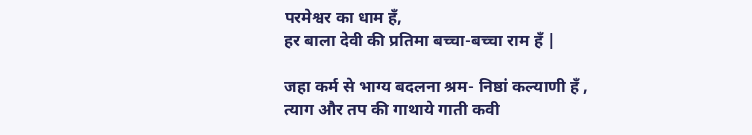परमेश्वर का धाम हँ,
हर बाला देवी की प्रतिमा बच्चा-बच्चा राम हँ |

जहा कर्म से भाग्य बदलना श्रम- निष्ठां कल्याणी हँ ,
त्याग और तप की गाथाये गाती कवी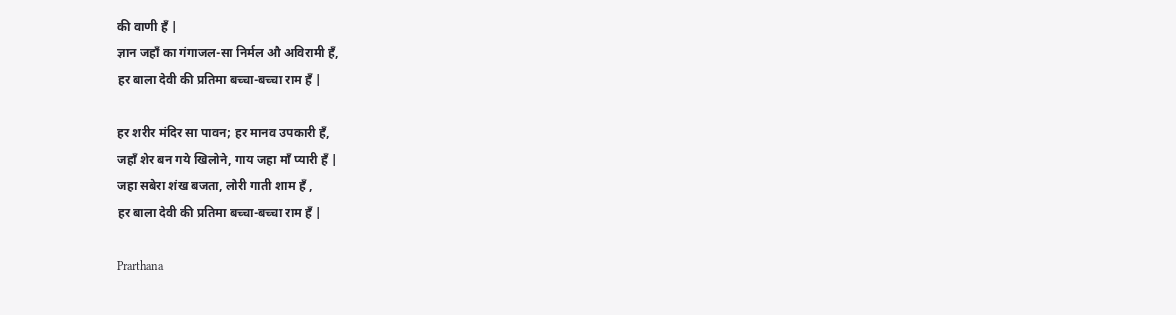की वाणी हँ |
ज्ञान जहाँ का गंगाजल-सा निर्मल औ अविरामी हँ,
हर बाला देवी की प्रतिमा बच्चा-बच्चा राम हँ |

हर शरीर मंदिर सा पावन; हर मानव उपकारी हँ,
जहाँ शेर बन गये खिलोने, गाय जहा माँ प्यारी हँ |
जहा सबेरा शंख बजता, लोरी गाती शाम हँ ,
हर बाला देवी की प्रतिमा बच्चा-बच्चा राम हँ |

Prarthana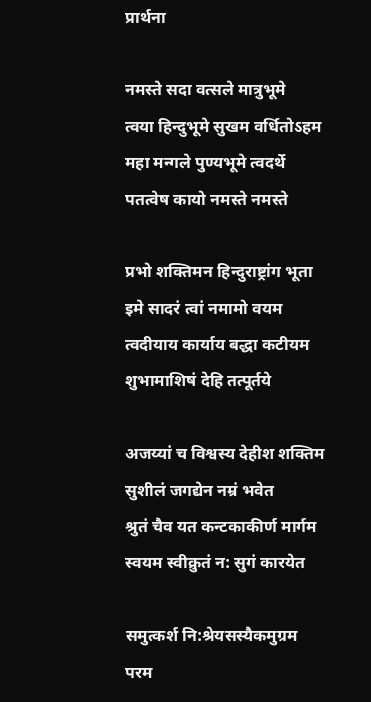प्रार्थना

नमस्ते सदा वत्सले मात्रुभूमे
त्वया हिन्दुभूमे सुखम वर्धितोऽहम
महा मन्गले पुण्यभूमे त्वदर्थे
पतत्वेष कायो नमस्ते नमस्ते

प्रभो शक्तिमन हिन्दुराष्ट्रांग भूता
इमे सादरं त्वां नमामो वयम
त्वदीयाय कार्याय बद्धा कटीयम
शुभामाशिषं देहि तत्पूर्तये

अजय्यां च विश्वस्य देहीश शक्तिम
सुशीलं जगद्येन नम्रं भवेत
श्रुतं चैव यत कन्टकाकीर्ण मार्गम
स्वयम स्वीक्रुतं न: सुगं कारयेत

समुत्कर्श नि:श्रेयसस्यैकमुग्रम
परम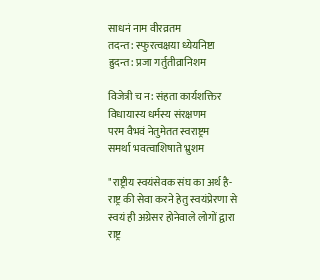साधनं नाम वीरव्रतम
तदन्त: स्फुरत्वक्षया ध्येयनिष्टा
ह्रुदन्त: प्रजा गर्तुतीव्रानिशम

विजेत्री च न: संहता कार्यशक्तिर
विधायास्य धर्मस्य संरक्षणम
परम वैभवं नेतुमेतत स्वराष्ट्रम
समर्था भवत्वाशिषाते भ्रुशम

"राष्ट्रीय स्वयंसेवक संघ का अर्थ है- राष्ट्र की सेवा करने हेतु स्वयंप्रेरणा से स्वयं ही अग्रेसर होनेवाले लोगों द्वारा राष्ट्र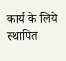कार्य के लिये स्थापित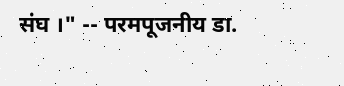संघ ।" -- परमपूजनीय डा.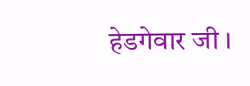हेडगेवार जी ।